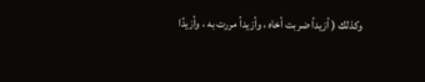وكذلك ( أزيداً ضربت أخاه ، وأزيداً مررت به ، وأزيدًا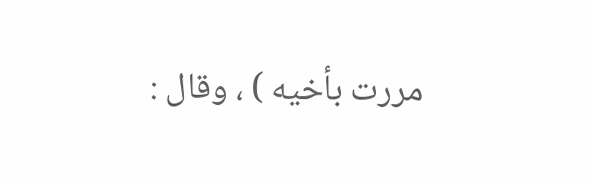مررت بأخيه ) ، وقال :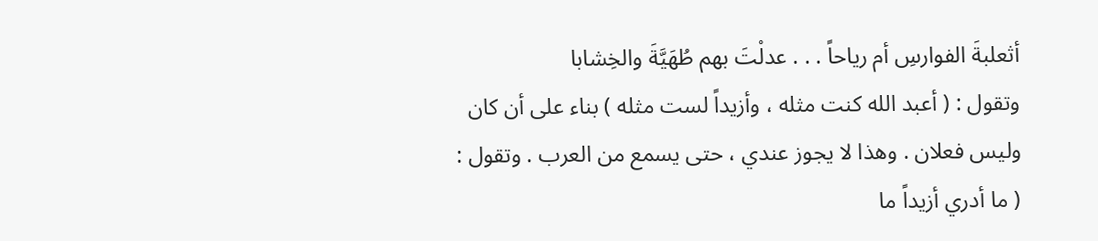أثعلبةَ الفوارسِ أم رياحاً . . . عدلْتَ بهم طُهَيَّةَ والخِشابا
وتقول : ( أعبد الله كنت مثله ، وأزيداً لست مثله ) بناء على أن كان وليس فعلان . وهذا لا يجوز عندي ، حتى يسمع من العرب . وتقول : ( ما أدري أزيداً ما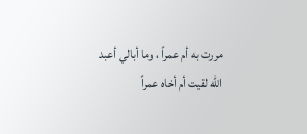مررت به أم عمراً ، وما أبالي أعبد الله لقيت أم أخاه عمراً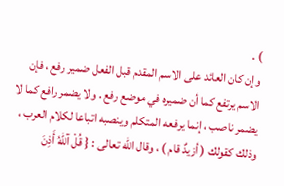) .
وإن كان العائد على الاسم المقدم قبل الفعل ضمير رفع ، فإن الاسم يرتفع كما أن ضميره في موضع رفع . ولا يضمر رافع كما لا يضمر ناصب ، إنما يرفعه المتكلم وينصبه اتباعا لكلام العرب ، وذلك كقولك ( أزيدٌ قام ) ، وقال الله تعالى : { قُلْ آللهُ أَذِنَ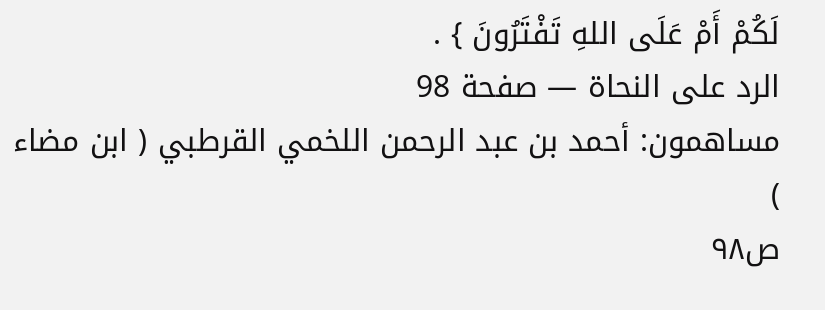لَكُمْ أَمْ عَلَى اللهِ تَفْتَرُونَ } .
الرد على النحاة — صفحة 98
مساهمون: أحمد بن عبد الرحمن اللخمي القرطبي ( ابن مضاء )
ص٩٨